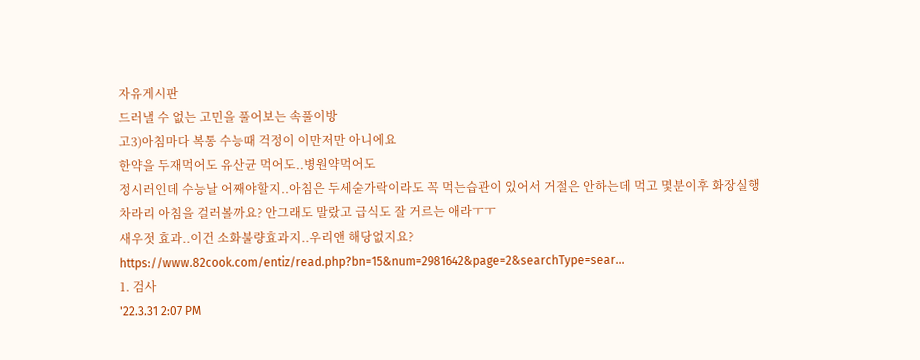자유게시판
드러낼 수 없는 고민을 풀어보는 속풀이방
고3)아침마다 복통 수능때 걱정이 이만저만 아니에요
한약을 두재먹어도 유산균 먹어도..병원약먹어도
정시러인데 수능날 어째야할지..아침은 두세숟가락이라도 꼭 먹는습관이 있어서 거절은 안하는데 먹고 몇분이후 화장실행
차라리 아침을 걸러볼까요? 안그래도 말랐고 급식도 잘 거르는 애라ㅜㅜ
새우젓 효과..이건 소화불량효과지..우리앤 해당없지요?
https://www.82cook.com/entiz/read.php?bn=15&num=2981642&page=2&searchType=sear...
1. 검사
'22.3.31 2:07 PM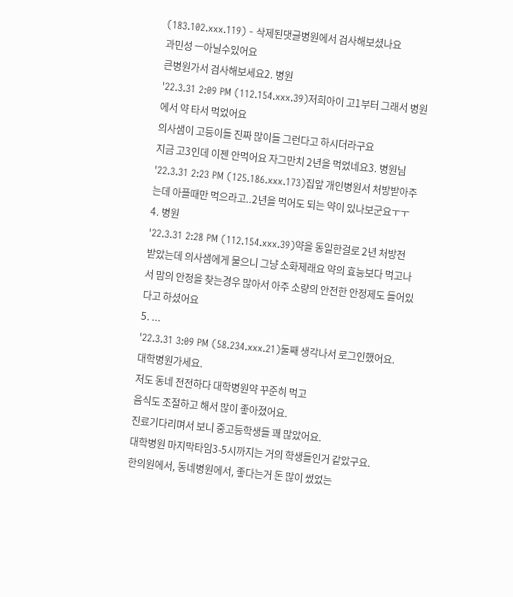(183.102.xxx.119) - 삭제된댓글병원에서 검사해보셨나요
과민성 ㅡ아닐수있어요
큰병원가서 검사해보세요2. 병원
'22.3.31 2:09 PM (112.154.xxx.39)저희아이 고1부터 그래서 병원에서 약 타서 먹었어요
의사샘이 고등이들 진짜 많이들 그런다고 하시더라구요
지금 고3인데 이젠 안먹어요 자그만치 2년을 먹었네요3. 병원님
'22.3.31 2:23 PM (125.186.xxx.173)집앞 개인병원서 처방받아주는데 아플때만 먹으라고..2년을 먹어도 되는 약이 있나보군요ㅜㅜ
4. 병원
'22.3.31 2:28 PM (112.154.xxx.39)약을 동일한걸로 2년 처방전 받았는데 의사샘에게 물으니 그냥 소화제래요 약의 효능보다 먹고나서 맘의 안정을 찾는경우 많아서 아주 소량의 안전한 안정제도 들어있다고 하셨어요
5. ...
'22.3.31 3:09 PM (58.234.xxx.21)둘째 생각나서 로그인했어요.
대학병원가세요.
저도 동네 전전하다 대학병원약 꾸준히 먹고
음식도 조절하고 해서 많이 좋아졌어요.
진료기다리며서 보니 중고등학생들 꽤 많았어요.
대학병원 마지막타임3-5시까지는 거의 학생들인거 같았구요.
한의원에서, 동네병원에서, 좋다는거 돈 많이 썼었는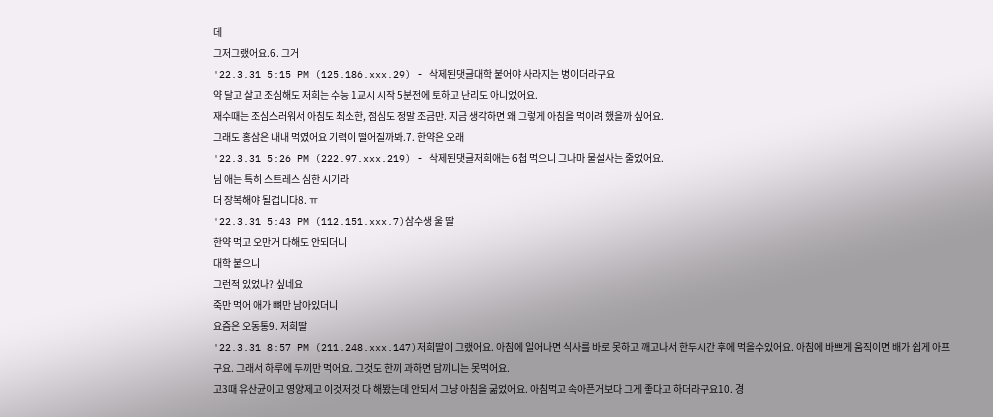데
그저그랬어요.6. 그거
'22.3.31 5:15 PM (125.186.xxx.29) - 삭제된댓글대학 붙어야 사라지는 병이더라구요
약 달고 살고 조심해도 저희는 수능 1교시 시작 5분전에 토하고 난리도 아니었어요.
재수때는 조심스러워서 아침도 최소한, 점심도 정말 조금만. 지금 생각하면 왜 그렇게 아침을 먹이려 했을까 싶어요.
그래도 홍삼은 내내 먹였어요 기력이 떨어질까봐.7. 한약은 오래
'22.3.31 5:26 PM (222.97.xxx.219) - 삭제된댓글저희애는 6첩 먹으니 그나마 물설사는 줄었어요.
님 애는 특히 스트레스 심한 시기라
더 장복해야 될겁니다8. ㅠ
'22.3.31 5:43 PM (112.151.xxx.7)삼수생 울 딸
한약 먹고 오만거 다해도 안되더니
대학 붙으니
그런적 있었나? 싶네요
죽만 먹어 애가 뼈만 남아있더니
요즘은 오동통9. 저희딸
'22.3.31 8:57 PM (211.248.xxx.147)저희딸이 그랬어요. 아침에 일어나면 식사를 바로 못하고 깨고나서 한두시간 후에 먹을수있어요. 아침에 바쁘게 움직이면 배가 쉽게 아프구요. 그래서 하루에 두끼만 먹어요. 그것도 한끼 과하면 담끼니는 못먹어요.
고3때 유산균이고 영양제고 이것저것 다 해봤는데 안되서 그냥 아침을 굶었어요. 아침먹고 속아픈거보다 그게 좋다고 하더라구요10. 경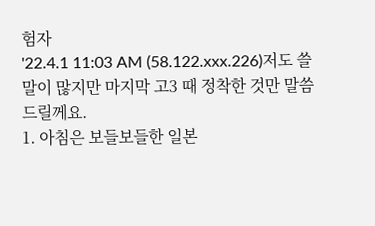험자
'22.4.1 11:03 AM (58.122.xxx.226)저도 쓸 말이 많지만 마지막 고3 때 정착한 것만 말씀드릴께요.
1. 아침은 보들보들한 일본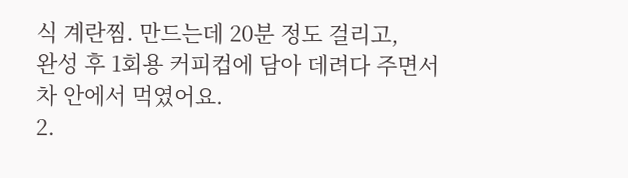식 계란찜. 만드는데 20분 정도 걸리고,
완성 후 1회용 커피컵에 담아 데려다 주면서 차 안에서 먹였어요.
2.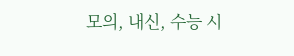모의, 내신, 수능 시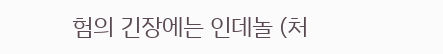험의 긴장에는 인데놀 (처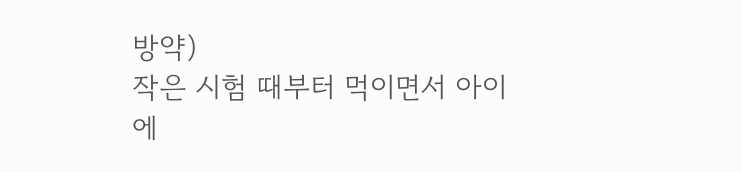방약)
작은 시험 때부터 먹이면서 아이에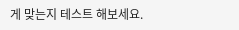게 맞는지 테스트 해보세요.